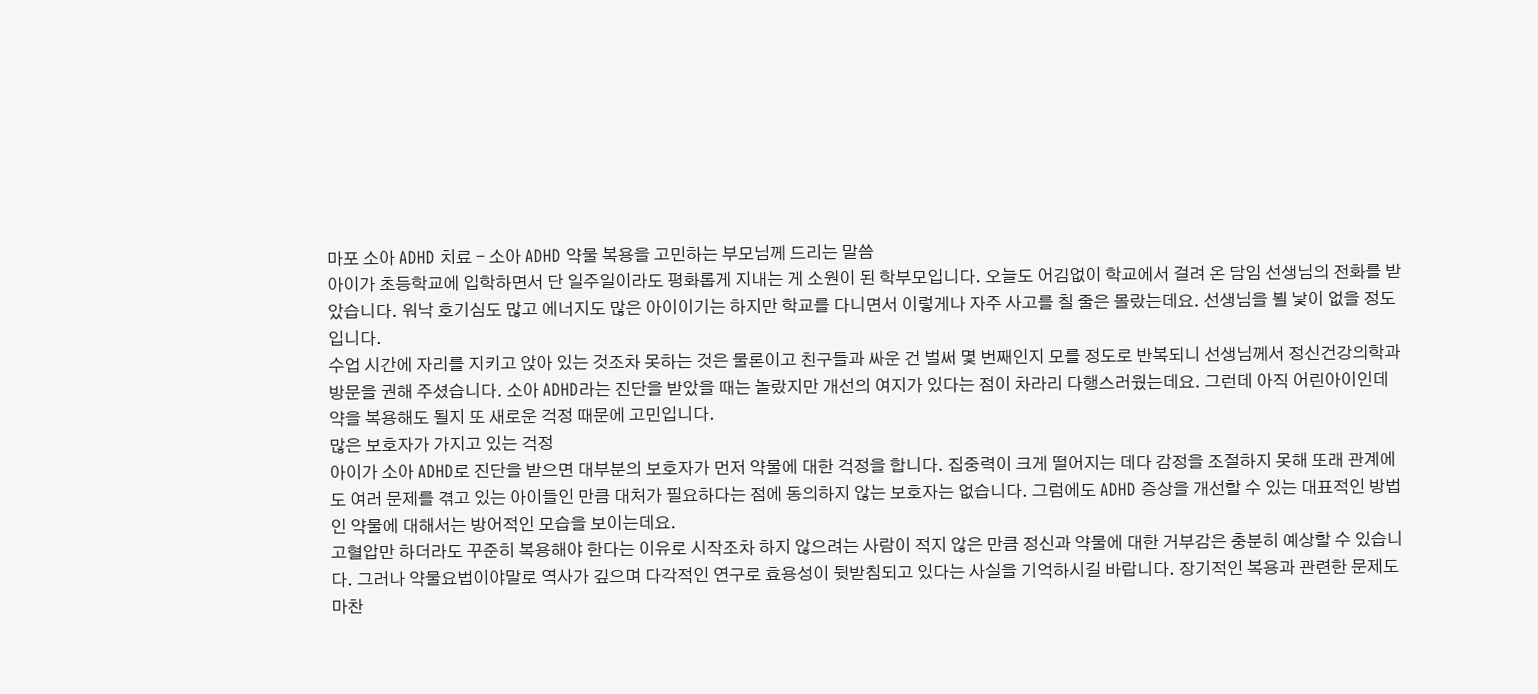마포 소아 ADHD 치료 - 소아 ADHD 약물 복용을 고민하는 부모님께 드리는 말씀
아이가 초등학교에 입학하면서 단 일주일이라도 평화롭게 지내는 게 소원이 된 학부모입니다. 오늘도 어김없이 학교에서 걸려 온 담임 선생님의 전화를 받았습니다. 워낙 호기심도 많고 에너지도 많은 아이이기는 하지만 학교를 다니면서 이렇게나 자주 사고를 칠 줄은 몰랐는데요. 선생님을 뵐 낯이 없을 정도입니다.
수업 시간에 자리를 지키고 앉아 있는 것조차 못하는 것은 물론이고 친구들과 싸운 건 벌써 몇 번째인지 모를 정도로 반복되니 선생님께서 정신건강의학과 방문을 권해 주셨습니다. 소아 ADHD라는 진단을 받았을 때는 놀랐지만 개선의 여지가 있다는 점이 차라리 다행스러웠는데요. 그런데 아직 어린아이인데 약을 복용해도 될지 또 새로운 걱정 때문에 고민입니다.
많은 보호자가 가지고 있는 걱정
아이가 소아 ADHD로 진단을 받으면 대부분의 보호자가 먼저 약물에 대한 걱정을 합니다. 집중력이 크게 떨어지는 데다 감정을 조절하지 못해 또래 관계에도 여러 문제를 겪고 있는 아이들인 만큼 대처가 필요하다는 점에 동의하지 않는 보호자는 없습니다. 그럼에도 ADHD 증상을 개선할 수 있는 대표적인 방법인 약물에 대해서는 방어적인 모습을 보이는데요.
고혈압만 하더라도 꾸준히 복용해야 한다는 이유로 시작조차 하지 않으려는 사람이 적지 않은 만큼 정신과 약물에 대한 거부감은 충분히 예상할 수 있습니다. 그러나 약물요법이야말로 역사가 깊으며 다각적인 연구로 효용성이 뒷받침되고 있다는 사실을 기억하시길 바랍니다. 장기적인 복용과 관련한 문제도 마찬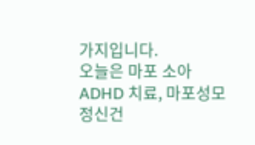가지입니다.
오늘은 마포 소아 ADHD 치료, 마포성모 정신건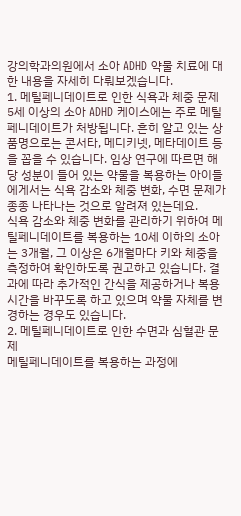강의학과의원에서 소아 ADHD 약물 치료에 대한 내용을 자세히 다뤄보겠습니다.
1. 메틸페니데이트로 인한 식욕과 체중 문제
5세 이상의 소아 ADHD 케이스에는 주로 메틸페니데이트가 처방됩니다. 흔히 알고 있는 상품명으로는 콘서타, 메디키넷, 메타데이트 등을 꼽을 수 있습니다. 임상 연구에 따르면 해당 성분이 들어 있는 약물을 복용하는 아이들에게서는 식욕 감소와 체중 변화, 수면 문제가 종종 나타나는 것으로 알려져 있는데요.
식욕 감소와 체중 변화를 관리하기 위하여 메틸페니데이트를 복용하는 10세 이하의 소아는 3개월, 그 이상은 6개월마다 키와 체중을 측정하여 확인하도록 권고하고 있습니다. 결과에 따라 추가적인 간식을 제공하거나 복용 시간을 바꾸도록 하고 있으며 약물 자체를 변경하는 경우도 있습니다.
2. 메틸페니데이트로 인한 수면과 심혈관 문제
메틸페니데이트를 복용하는 과정에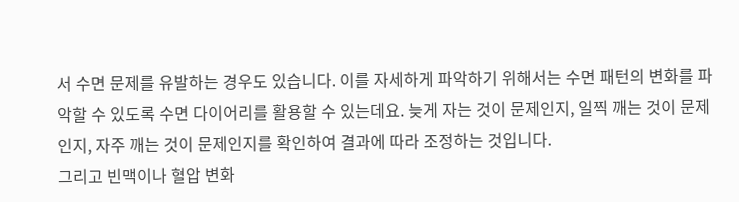서 수면 문제를 유발하는 경우도 있습니다. 이를 자세하게 파악하기 위해서는 수면 패턴의 변화를 파악할 수 있도록 수면 다이어리를 활용할 수 있는데요. 늦게 자는 것이 문제인지, 일찍 깨는 것이 문제인지, 자주 깨는 것이 문제인지를 확인하여 결과에 따라 조정하는 것입니다.
그리고 빈맥이나 혈압 변화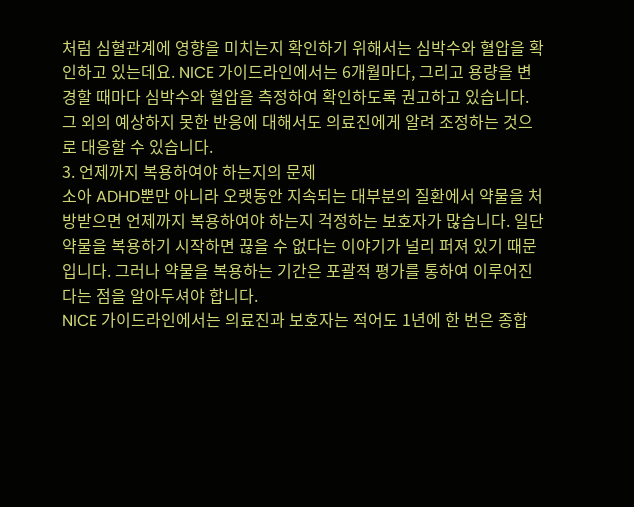처럼 심혈관계에 영향을 미치는지 확인하기 위해서는 심박수와 혈압을 확인하고 있는데요. NICE 가이드라인에서는 6개월마다, 그리고 용량을 변경할 때마다 심박수와 혈압을 측정하여 확인하도록 권고하고 있습니다. 그 외의 예상하지 못한 반응에 대해서도 의료진에게 알려 조정하는 것으로 대응할 수 있습니다.
3. 언제까지 복용하여야 하는지의 문제
소아 ADHD뿐만 아니라 오랫동안 지속되는 대부분의 질환에서 약물을 처방받으면 언제까지 복용하여야 하는지 걱정하는 보호자가 많습니다. 일단 약물을 복용하기 시작하면 끊을 수 없다는 이야기가 널리 퍼져 있기 때문입니다. 그러나 약물을 복용하는 기간은 포괄적 평가를 통하여 이루어진다는 점을 알아두셔야 합니다.
NICE 가이드라인에서는 의료진과 보호자는 적어도 1년에 한 번은 종합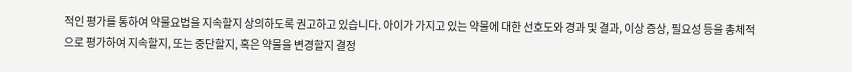적인 평가를 통하여 약물요법을 지속할지 상의하도록 권고하고 있습니다. 아이가 가지고 있는 약물에 대한 선호도와 경과 및 결과, 이상 증상, 필요성 등을 총체적으로 평가하여 지속할지, 또는 중단할지, 혹은 약물을 변경할지 결정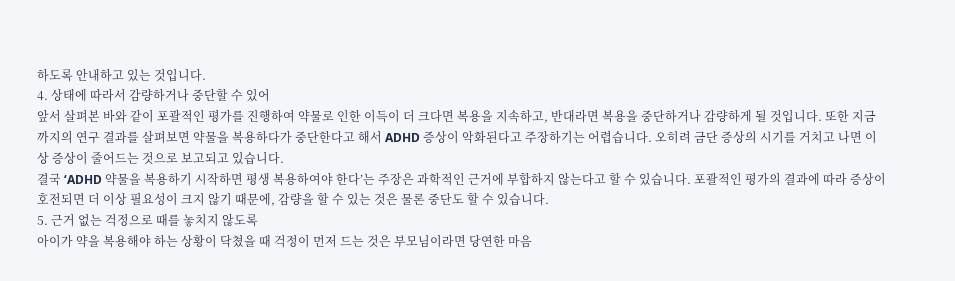하도록 안내하고 있는 것입니다.
4. 상태에 따라서 감량하거나 중단할 수 있어
앞서 살펴본 바와 같이 포괄적인 평가를 진행하여 약물로 인한 이득이 더 크다면 복용을 지속하고, 반대라면 복용을 중단하거나 감량하게 될 것입니다. 또한 지금까지의 연구 결과를 살펴보면 약물을 복용하다가 중단한다고 해서 ADHD 증상이 악화된다고 주장하기는 어렵습니다. 오히려 금단 증상의 시기를 거치고 나면 이상 증상이 줄어드는 것으로 보고되고 있습니다.
결국 ‘ADHD 약물을 복용하기 시작하면 평생 복용하여야 한다’는 주장은 과학적인 근거에 부합하지 않는다고 할 수 있습니다. 포괄적인 평가의 결과에 따라 증상이 호전되면 더 이상 필요성이 크지 않기 때문에, 감량을 할 수 있는 것은 물론 중단도 할 수 있습니다.
5. 근거 없는 걱정으로 때를 놓치지 않도록
아이가 약을 복용해야 하는 상황이 닥쳤을 때 걱정이 먼저 드는 것은 부모님이라면 당연한 마음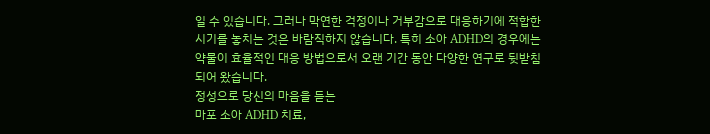일 수 있습니다. 그러나 막연한 걱정이나 거부감으로 대응하기에 적합한 시기를 놓치는 것은 바람직하지 않습니다. 특히 소아 ADHD의 경우에는 약물이 효율적인 대응 방법으로서 오랜 기간 동안 다양한 연구로 뒷받침되어 왔습니다.
정성으로 당신의 마음을 듣는
마포 소아 ADHD 치료,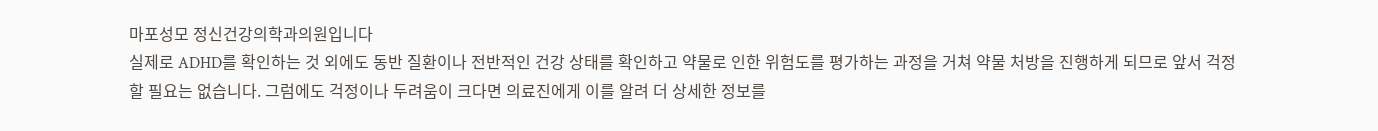마포성모 정신건강의학과의원입니다
실제로 ADHD를 확인하는 것 외에도 동반 질환이나 전반적인 건강 상태를 확인하고 약물로 인한 위험도를 평가하는 과정을 거쳐 약물 처방을 진행하게 되므로 앞서 걱정할 필요는 없습니다. 그럼에도 걱정이나 두려움이 크다면 의료진에게 이를 알려 더 상세한 정보를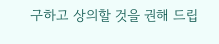구하고 상의할 것을 권해 드립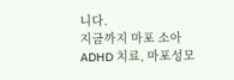니다.
지금까지 마포 소아 ADHD 치료, 마포성모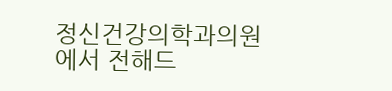정신건강의학과의원에서 전해드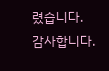렸습니다.
감사합니다.